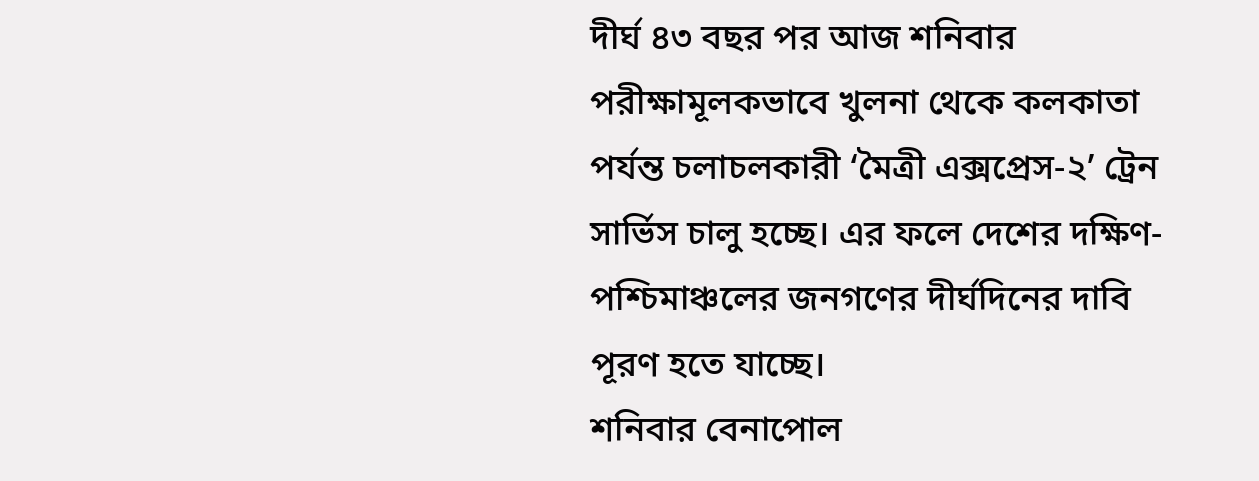দীর্ঘ ৪৩ বছর পর আজ শনিবার পরীক্ষামূলকভাবে খুলনা থেকে কলকাতা পর্যন্ত চলাচলকারী ‘মৈত্রী এক্সপ্রেস-২’ ট্রেন সার্ভিস চালু হচ্ছে। এর ফলে দেশের দক্ষিণ-পশ্চিমাঞ্চলের জনগণের দীর্ঘদিনের দাবি পূরণ হতে যাচ্ছে।
শনিবার বেনাপোল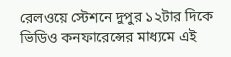রেলওয়ে স্টেশনে দুপুর ১২টার দিকে ভিডিও কনফারেন্সের মাধ্যমে এই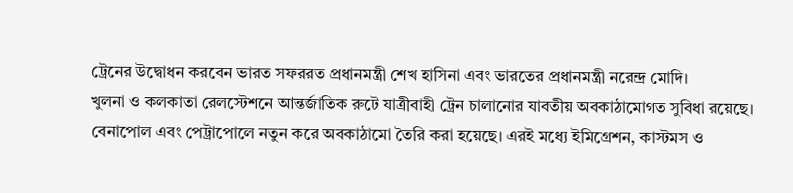ট্রেনের উদ্বোধন করবেন ভারত সফররত প্রধানমন্ত্রী শেখ হাসিনা এবং ভারতের প্রধানমন্ত্রী নরেন্দ্র মোদি।
খুলনা ও কলকাতা রেলস্টেশনে আন্তর্জাতিক রুটে যাত্রীবাহী ট্রেন চালানোর যাবতীয় অবকাঠামোগত সুবিধা রয়েছে। বেনাপোল এবং পেট্রাপোলে নতুন করে অবকাঠামো তৈরি করা হয়েছে। এরই মধ্যে ইমিগ্রেশন, কাস্টমস ও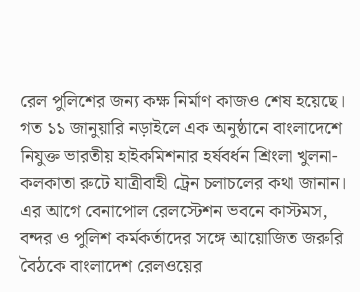রেল পুলিশের জন্য কক্ষ নির্মাণ কাজও শেষ হয়েছে।
গত ১১ জানুয়ারি নড়াইলে এক অনুষ্ঠানে বাংলাদেশে নিযুক্ত ভারতীয় হাইকমিশনার হর্ষবর্ধন শ্রিংলা খুলনা-কলকাতা রুটে যাত্রীবাহী ট্রেন চলাচলের কথা জানান।
এর আগে বেনাপোল রেলস্টেশন ভবনে কাস্টমস, বন্দর ও পুলিশ কর্মকর্তাদের সঙ্গে আয়োজিত জরুরি বৈঠকে বাংলাদেশ রেলওয়ের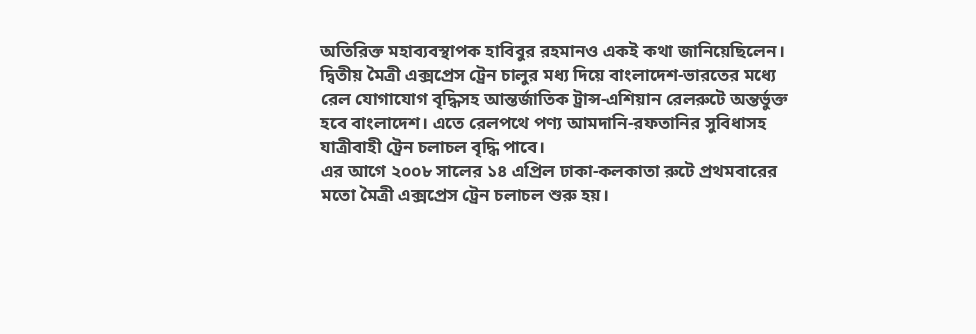অতিরিক্ত মহাব্যবস্থাপক হাবিবুর রহমানও একই কথা জানিয়েছিলেন।
দ্বিতীয় মৈত্রী এক্সপ্রেস ট্রেন চালুর মধ্য দিয়ে বাংলাদেশ-ভারতের মধ্যে রেল যোগাযোগ বৃদ্ধিসহ আন্তর্জাতিক ট্রান্স-এশিয়ান রেলরুটে অন্তর্ভুক্ত হবে বাংলাদেশ। এতে রেলপথে পণ্য আমদানি-রফতানির সুবিধাসহ যাত্রীবাহী ট্রেন চলাচল বৃদ্ধি পাবে।
এর আগে ২০০৮ সালের ১৪ এপ্রিল ঢাকা-কলকাতা রুটে প্রথমবারের মতো মৈত্রী এক্সপ্রেস ট্রেন চলাচল শুরু হয়।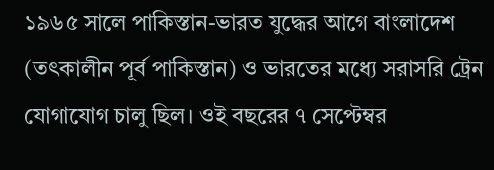১৯৬৫ সালে পাকিস্তান-ভারত যুদ্ধের আগে বাংলাদেশ (তৎকালীন পূর্ব পাকিস্তান) ও ভারতের মধ্যে সরাসরি ট্রেন যোগাযোগ চালু ছিল। ওই বছরের ৭ সেপ্টেম্বর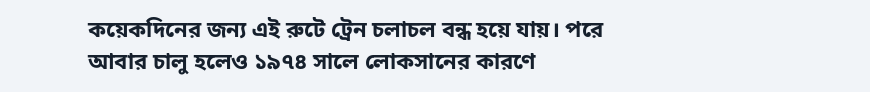কয়েকদিনের জন্য এই রুটে ট্রেন চলাচল বন্ধ হয়ে যায়। পরে আবার চালু হলেও ১৯৭৪ সালে লোকসানের কারণে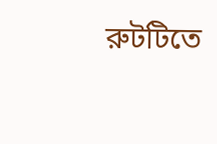রুটটিতে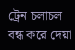ট্রেন চলাচল বন্ধ করে দেয়া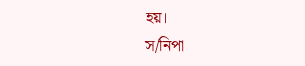হয়।
স/নিপা